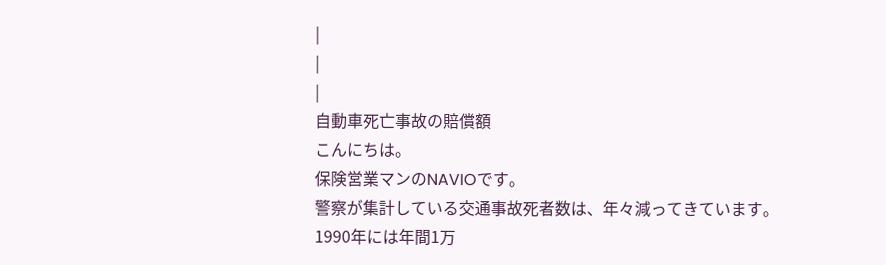|
|
|
自動車死亡事故の賠償額
こんにちは。
保険営業マンのNAVIOです。
警察が集計している交通事故死者数は、年々減ってきています。
1990年には年間1万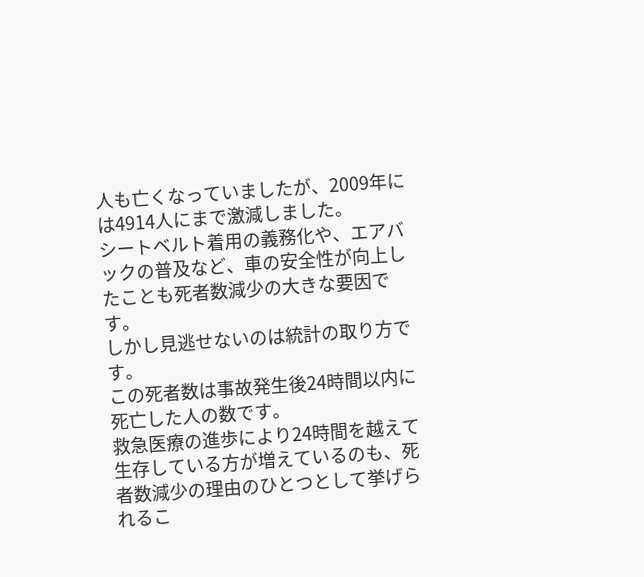人も亡くなっていましたが、2009年には4914人にまで激減しました。
シートベルト着用の義務化や、エアバックの普及など、車の安全性が向上したことも死者数減少の大きな要因です。
しかし見逃せないのは統計の取り方です。
この死者数は事故発生後24時間以内に死亡した人の数です。
救急医療の進歩により24時間を越えて生存している方が増えているのも、死者数減少の理由のひとつとして挙げられるこ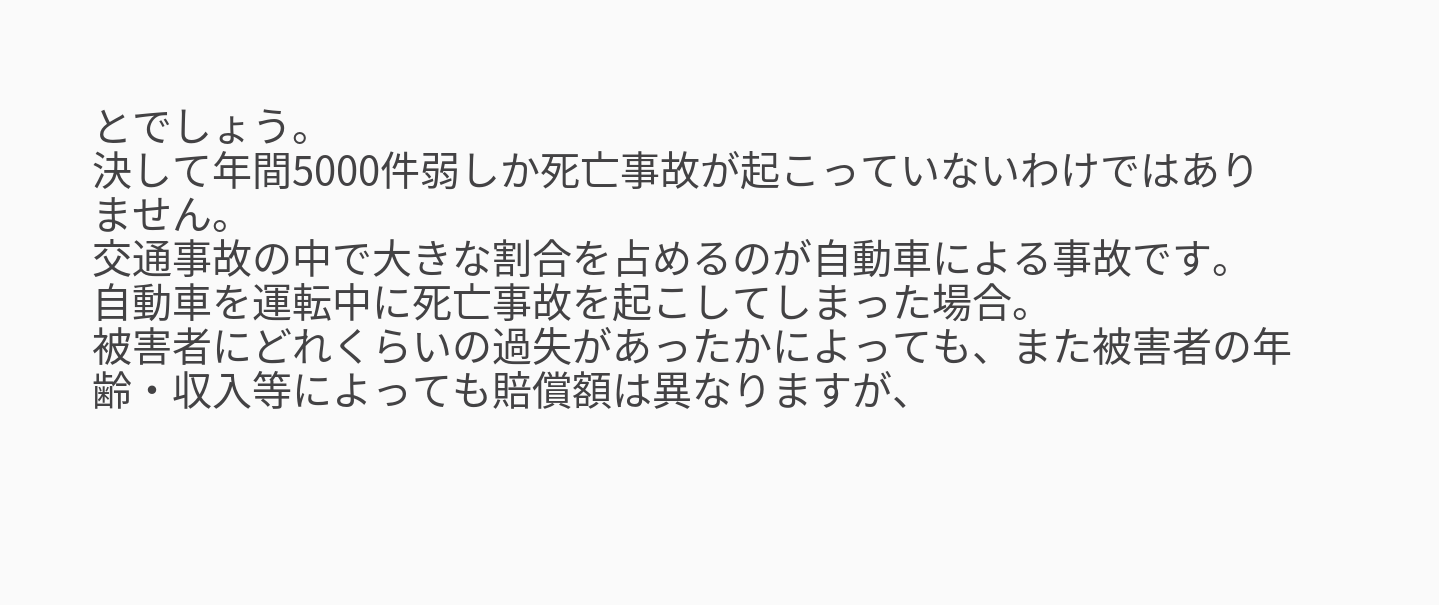とでしょう。
決して年間5000件弱しか死亡事故が起こっていないわけではありません。
交通事故の中で大きな割合を占めるのが自動車による事故です。
自動車を運転中に死亡事故を起こしてしまった場合。
被害者にどれくらいの過失があったかによっても、また被害者の年齢・収入等によっても賠償額は異なりますが、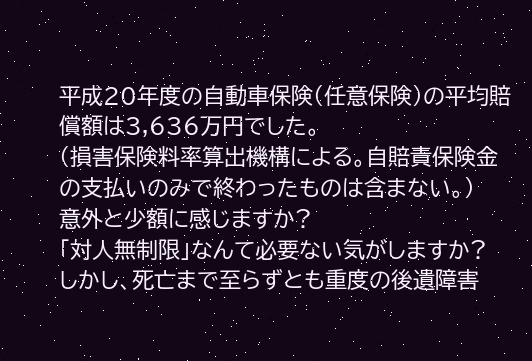平成20年度の自動車保険(任意保険)の平均賠償額は3,636万円でした。
(損害保険料率算出機構による。自賠責保険金の支払いのみで終わったものは含まない。)
意外と少額に感じますか?
「対人無制限」なんて必要ない気がしますか?
しかし、死亡まで至らずとも重度の後遺障害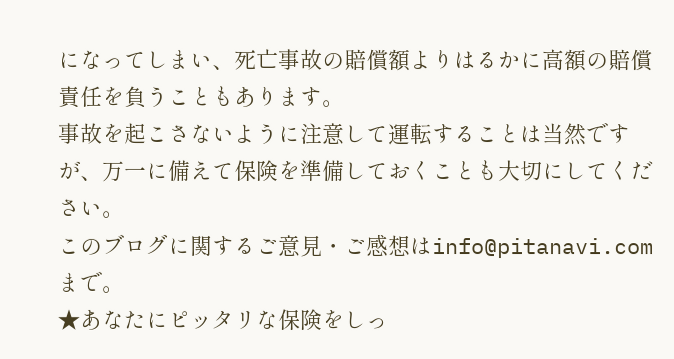になってしまい、死亡事故の賠償額よりはるかに高額の賠償責任を負うこともあります。
事故を起こさないように注意して運転することは当然ですが、万一に備えて保険を準備しておくことも大切にしてください。
このブログに関するご意見・ご感想はinfo@pitanavi.comまで。
★あなたにピッタリな保険をしっ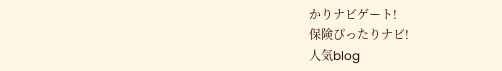かりナビゲート!
保険ぴったりナビ!
人気blog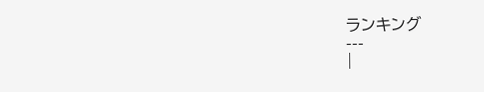ランキング
---
|